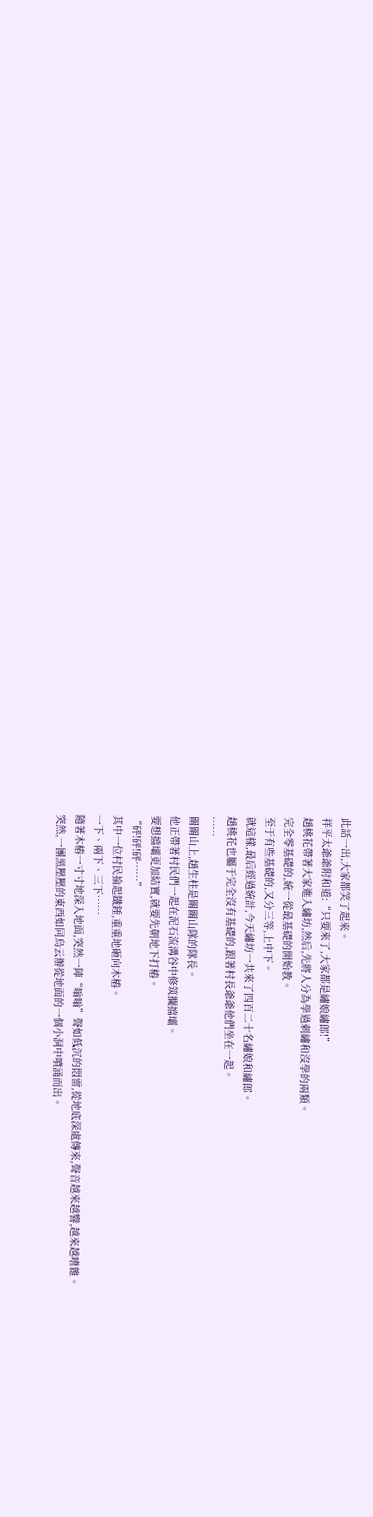此話一出,大家都笑了起來。
祥平太爺爺附和道:“只要來了,大家都是繡娘繡郎!”
趙桃花帶著大家進入繡坊,然后,先將人分為學過刺繡和沒學的兩類。
完全零基礎的,統一從最基礎的開始教。
至于有些基礎的,又分三等,上中下。
就這樣,最后經過統計,今天繡坊一共來了四百二十名繡娘和繡郎。
趙桃花也屬于完全沒有基礎的,跟著村長爺爺他們坐在一起。
……
關關山上,趙生柱是關關山隊的隊長。
他正帶著村民們一起在泥石流溝谷中修筑攔擋壩。
要想擋壩更加結實,就要先朝地下打樁。
“砰!砰!砰……”
其中一位村民掄起鐵錘,重重地砸向木樁。
一下、兩下、三下……
隨著木樁一寸寸地深入地面,突然一陣“嗡嗡”聲如低沉的悶雷,從地底深處傳來,聲音越來越響,越來越嘈雜。
突然,一團黑壓壓的東西如同烏云辦從地面的一個小洞中噴涌而出。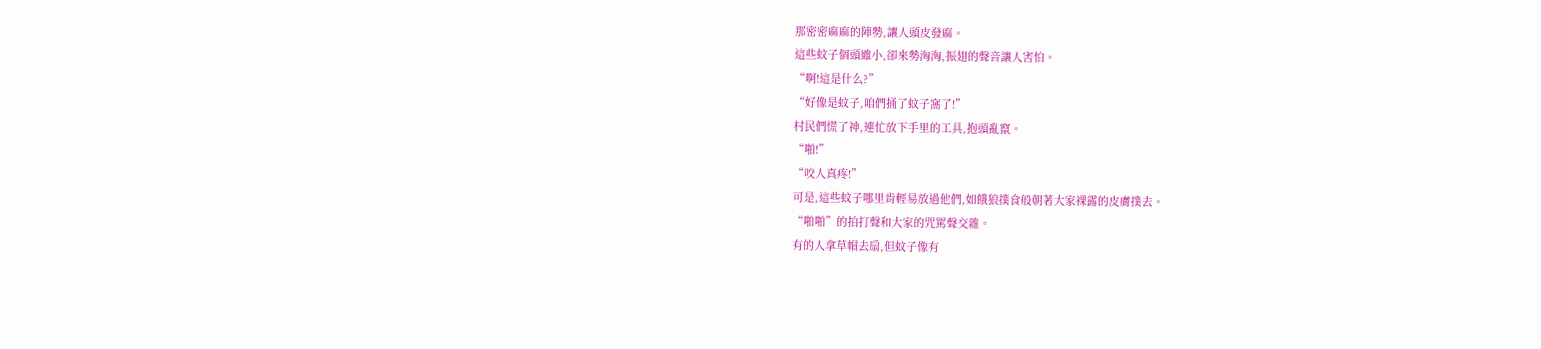那密密麻麻的陣勢,讓人頭皮發麻。
這些蚊子個頭雖小,卻來勢洶洶,振翅的聲音讓人害怕。
“啊!這是什么?”
“好像是蚊子,咱們捅了蚊子窩了!”
村民們慌了神,連忙放下手里的工具,抱頭亂竄。
“啪!”
“咬人真疼!”
可是,這些蚊子哪里肯輕易放過他們,如餓狼撲食般朝著大家裸露的皮膚撲去。
“啪啪”的拍打聲和大家的咒罵聲交雜。
有的人拿草帽去扇,但蚊子像有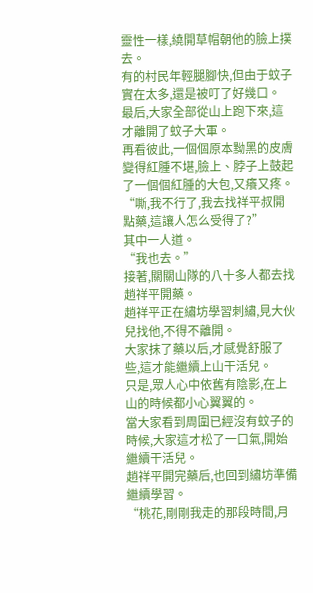靈性一樣,繞開草帽朝他的臉上撲去。
有的村民年輕腿腳快,但由于蚊子實在太多,還是被叮了好幾口。
最后,大家全部從山上跑下來,這才離開了蚊子大軍。
再看彼此,一個個原本黝黑的皮膚變得紅腫不堪,臉上、脖子上鼓起了一個個紅腫的大包,又癢又疼。
“嘶,我不行了,我去找祥平叔開點藥,這讓人怎么受得了?”
其中一人道。
“我也去。”
接著,關關山隊的八十多人都去找趙祥平開藥。
趙祥平正在繡坊學習刺繡,見大伙兒找他,不得不離開。
大家抹了藥以后,才感覺舒服了些,這才能繼續上山干活兒。
只是,眾人心中依舊有陰影,在上山的時候都小心翼翼的。
當大家看到周圍已經沒有蚊子的時候,大家這才松了一口氣,開始繼續干活兒。
趙祥平開完藥后,也回到繡坊準備繼續學習。
“桃花,剛剛我走的那段時間,月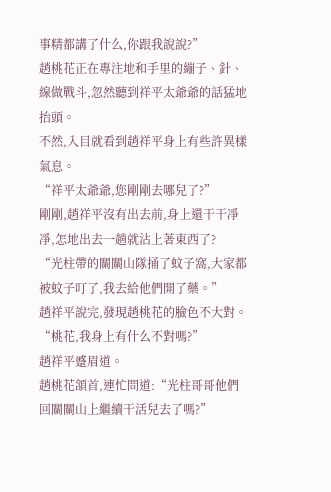事精都講了什么,你跟我說說?”
趙桃花正在專注地和手里的繃子、針、線做戰斗,忽然聽到祥平太爺爺的話猛地抬頭。
不然,入目就看到趙祥平身上有些許異樣氣息。
“祥平太爺爺,您剛剛去哪兒了?”
剛剛,趙祥平沒有出去前,身上還干干凈凈,怎地出去一趟就沾上著東西了?
“光柱帶的關關山隊捅了蚊子窩,大家都被蚊子叮了,我去給他們開了藥。”
趙祥平說完,發現趙桃花的臉色不大對。
“桃花,我身上有什么不對嗎?”
趙祥平蹙眉道。
趙桃花頷首,連忙問道:“光柱哥哥他們回關關山上繼續干活兒去了嗎?”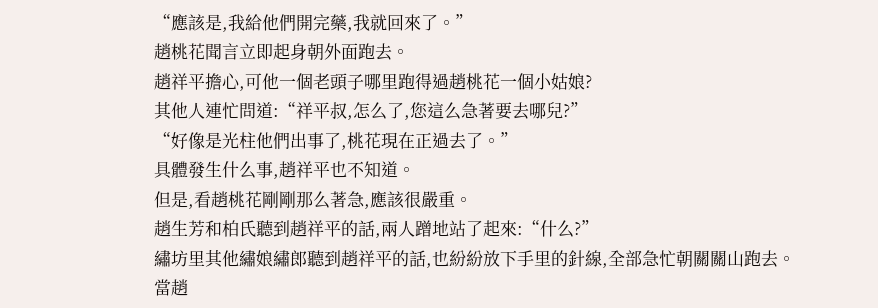“應該是,我給他們開完藥,我就回來了。”
趙桃花聞言立即起身朝外面跑去。
趙祥平擔心,可他一個老頭子哪里跑得過趙桃花一個小姑娘?
其他人連忙問道:“祥平叔,怎么了,您這么急著要去哪兒?”
“好像是光柱他們出事了,桃花現在正過去了。”
具體發生什么事,趙祥平也不知道。
但是,看趙桃花剛剛那么著急,應該很嚴重。
趙生芳和柏氏聽到趙祥平的話,兩人蹭地站了起來:“什么?”
繡坊里其他繡娘繡郎聽到趙祥平的話,也紛紛放下手里的針線,全部急忙朝關關山跑去。
當趙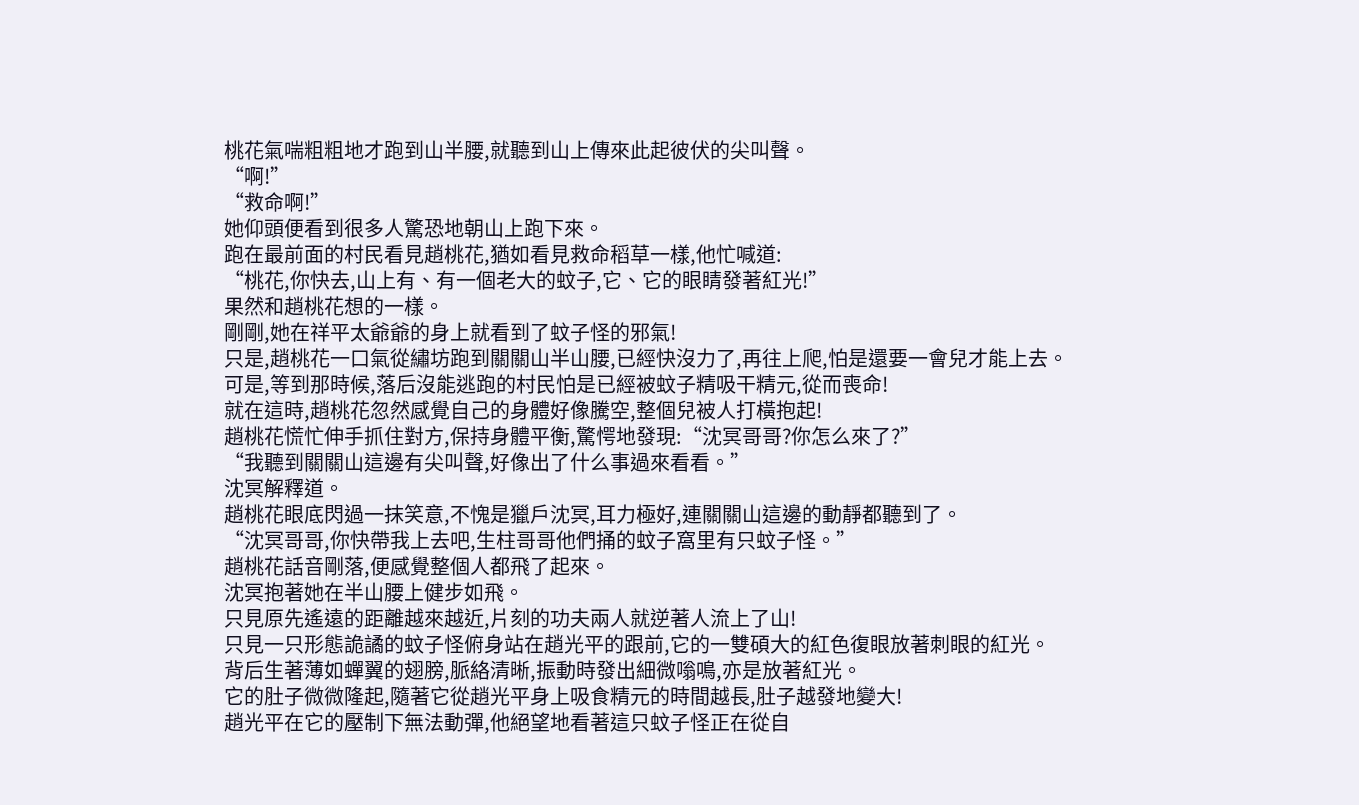桃花氣喘粗粗地才跑到山半腰,就聽到山上傳來此起彼伏的尖叫聲。
“啊!”
“救命啊!”
她仰頭便看到很多人驚恐地朝山上跑下來。
跑在最前面的村民看見趙桃花,猶如看見救命稻草一樣,他忙喊道:
“桃花,你快去,山上有、有一個老大的蚊子,它、它的眼睛發著紅光!”
果然和趙桃花想的一樣。
剛剛,她在祥平太爺爺的身上就看到了蚊子怪的邪氣!
只是,趙桃花一口氣從繡坊跑到關關山半山腰,已經快沒力了,再往上爬,怕是還要一會兒才能上去。
可是,等到那時候,落后沒能逃跑的村民怕是已經被蚊子精吸干精元,從而喪命!
就在這時,趙桃花忽然感覺自己的身體好像騰空,整個兒被人打橫抱起!
趙桃花慌忙伸手抓住對方,保持身體平衡,驚愕地發現:“沈冥哥哥?你怎么來了?”
“我聽到關關山這邊有尖叫聲,好像出了什么事過來看看。”
沈冥解釋道。
趙桃花眼底閃過一抹笑意,不愧是獵戶沈冥,耳力極好,連關關山這邊的動靜都聽到了。
“沈冥哥哥,你快帶我上去吧,生柱哥哥他們捅的蚊子窩里有只蚊子怪。”
趙桃花話音剛落,便感覺整個人都飛了起來。
沈冥抱著她在半山腰上健步如飛。
只見原先遙遠的距離越來越近,片刻的功夫兩人就逆著人流上了山!
只見一只形態詭譎的蚊子怪俯身站在趙光平的跟前,它的一雙碩大的紅色復眼放著刺眼的紅光。
背后生著薄如蟬翼的翅膀,脈絡清晰,振動時發出細微嗡鳴,亦是放著紅光。
它的肚子微微隆起,隨著它從趙光平身上吸食精元的時間越長,肚子越發地變大!
趙光平在它的壓制下無法動彈,他絕望地看著這只蚊子怪正在從自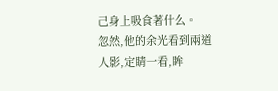己身上吸食著什么。
忽然,他的余光看到兩道人影,定睛一看,眸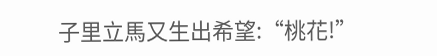子里立馬又生出希望:“桃花!”